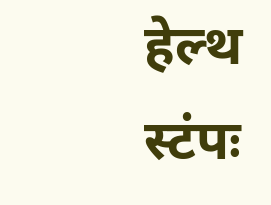हेल्थ स्टंपः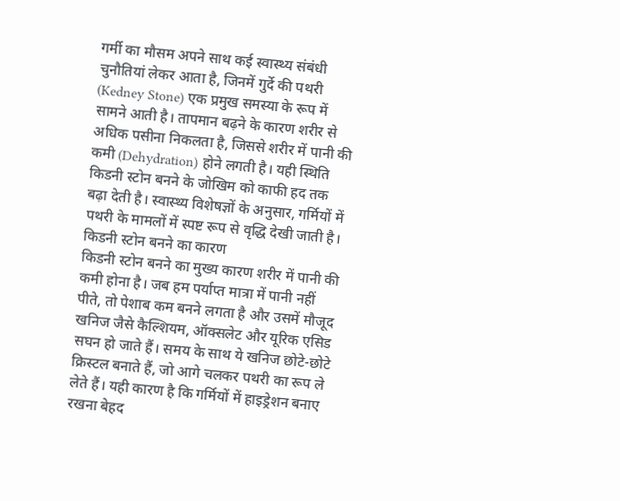गर्मी का मौसम अपने साथ कई स्वास्थ्य संबंधी चुनौतियां लेकर आता है, जिनमें गुर्दे की पथरी (Kedney Stone) एक प्रमुख समस्या के रूप में सामने आती है। तापमान बढ़ने के कारण शरीर से अधिक पसीना निकलता है, जिससे शरीर में पानी की कमी (Dehydration) होने लगती है। यही स्थिति किडनी स्टोन बनने के जोखिम को काफी हद तक बढ़ा देती है। स्वास्थ्य विशेषज्ञों के अनुसार, गर्मियों में पथरी के मामलों में स्पष्ट रूप से वृद्धि देखी जाती है।
किडनी स्टोन बनने का कारण
किडनी स्टोन बनने का मुख्य कारण शरीर में पानी की कमी होना है। जब हम पर्याप्त मात्रा में पानी नहीं पीते, तो पेशाब कम बनने लगता है और उसमें मौजूद खनिज जैसे कैल्शियम, ऑक्सलेट और यूरिक एसिड सघन हो जाते हैं। समय के साथ ये खनिज छोटे-छोटे क्रिस्टल बनाते हैं, जो आगे चलकर पथरी का रूप ले लेते हैं। यही कारण है कि गर्मियों में हाइड्रेशन बनाए रखना बेहद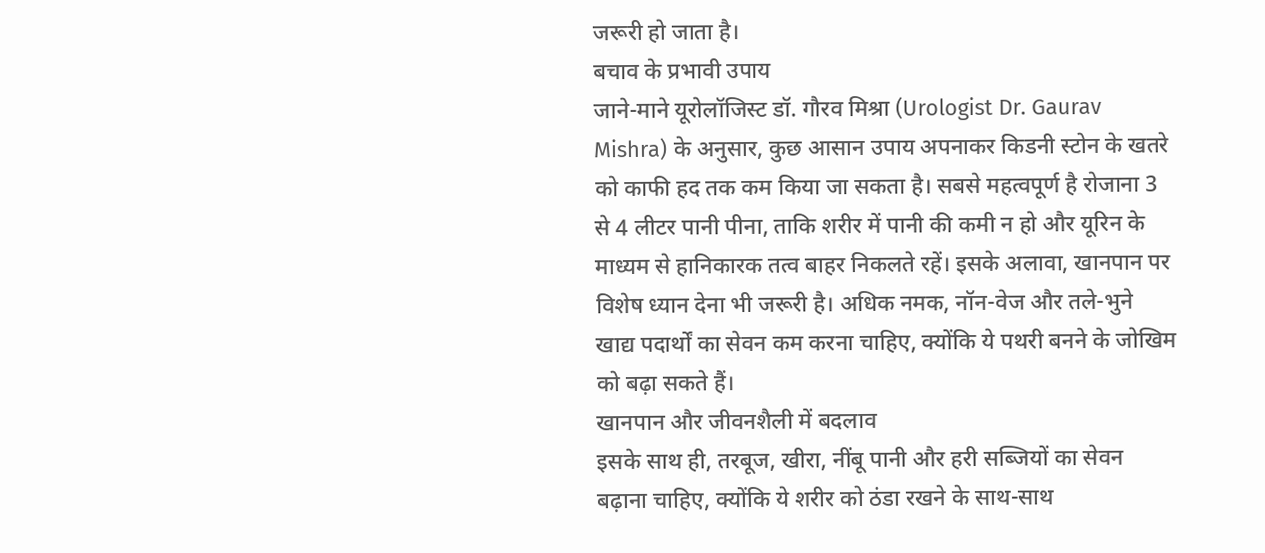जरूरी हो जाता है।
बचाव के प्रभावी उपाय
जाने-माने यूरोलॉजिस्ट डॉ. गौरव मिश्रा (Urologist Dr. Gaurav Mishra) के अनुसार, कुछ आसान उपाय अपनाकर किडनी स्टोन के खतरे को काफी हद तक कम किया जा सकता है। सबसे महत्वपूर्ण है रोजाना 3 से 4 लीटर पानी पीना, ताकि शरीर में पानी की कमी न हो और यूरिन के माध्यम से हानिकारक तत्व बाहर निकलते रहें। इसके अलावा, खानपान पर विशेष ध्यान देना भी जरूरी है। अधिक नमक, नॉन-वेज और तले-भुने खाद्य पदार्थों का सेवन कम करना चाहिए, क्योंकि ये पथरी बनने के जोखिम को बढ़ा सकते हैं।
खानपान और जीवनशैली में बदलाव
इसके साथ ही, तरबूज, खीरा, नींबू पानी और हरी सब्जियों का सेवन बढ़ाना चाहिए, क्योंकि ये शरीर को ठंडा रखने के साथ-साथ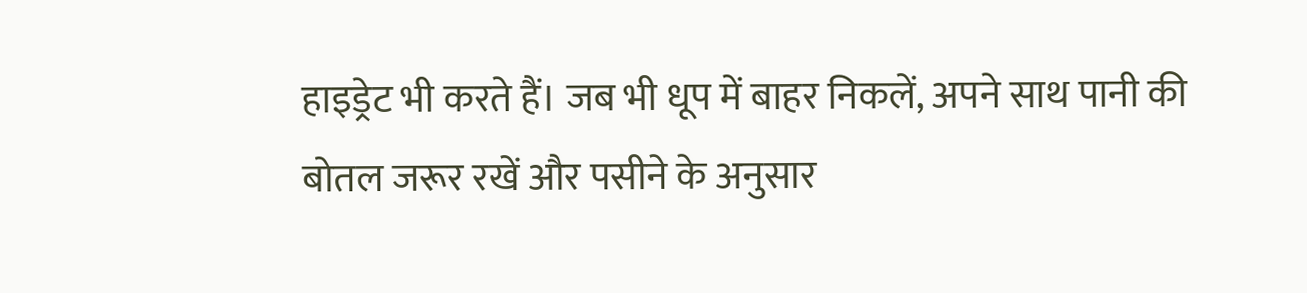हाइड्रेट भी करते हैं। जब भी धूप में बाहर निकलें, अपने साथ पानी की बोतल जरूर रखें और पसीने के अनुसार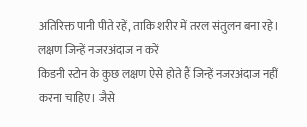अतिरिक्त पानी पीते रहें, ताकि शरीर में तरल संतुलन बना रहे।
लक्षण जिन्हें नजरअंदाज न करें
किडनी स्टोन के कुछ लक्षण ऐसे होते हैं जिन्हें नजरअंदाज नहीं करना चाहिए। जैसे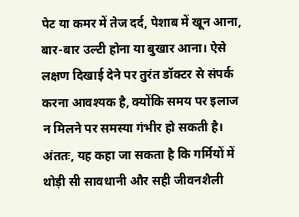पेट या कमर में तेज दर्द, पेशाब में खून आना, बार-बार उल्टी होना या बुखार आना। ऐसे लक्षण दिखाई देने पर तुरंत डॉक्टर से संपर्क करना आवश्यक है, क्योंकि समय पर इलाज न मिलने पर समस्या गंभीर हो सकती है।
अंततः, यह कहा जा सकता है कि गर्मियों में थोड़ी सी सावधानी और सही जीवनशैली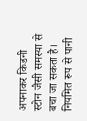अपनाकर किडनी स्टोन जैसी समस्या से बचा जा सकता है। नियमित रूप से पानी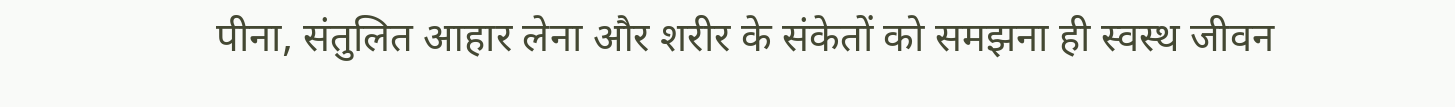पीना, संतुलित आहार लेना और शरीर के संकेतों को समझना ही स्वस्थ जीवन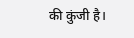की कुंजी है।